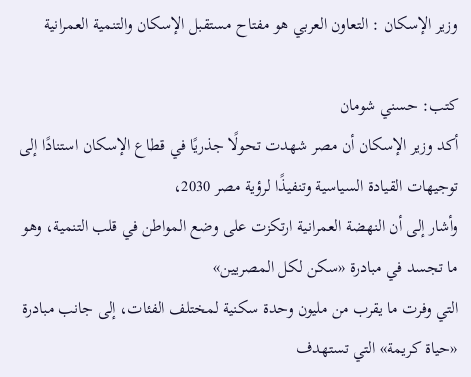وزير الإسكان : التعاون العربي هو مفتاح مستقبل الإسكان والتنمية العمرانية

كتب: حسني شومان
أكد وزير الإسكان أن مصر شهدت تحولًا جذريًا في قطاع الإسكان استنادًا إلى توجيهات القيادة السياسية وتنفيذًا لرؤية مصر 2030،
وأشار إلى أن النهضة العمرانية ارتكزت على وضع المواطن في قلب التنمية، وهو ما تجسد في مبادرة «سكن لكل المصريين»
التي وفرت ما يقرب من مليون وحدة سكنية لمختلف الفئات، إلى جانب مبادرة «حياة كريمة» التي تستهدف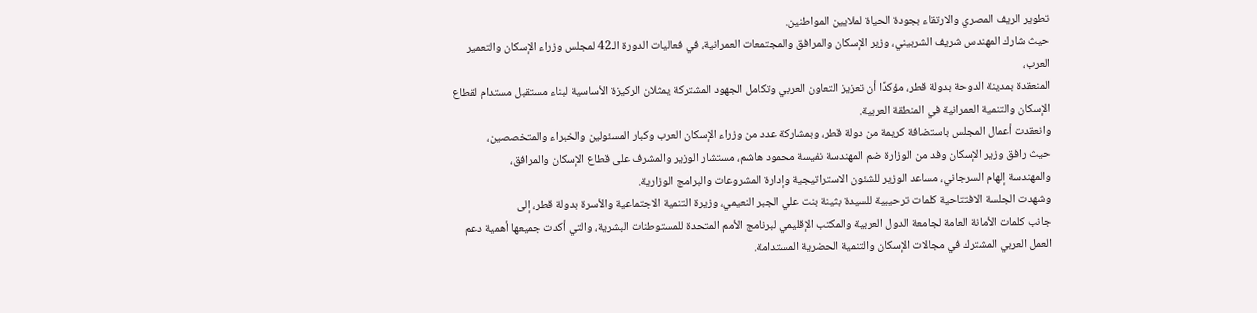تطوير الريف المصري والارتقاء بجودة الحياة لملايين المواطنين.
حيث شارك المهندس شريف الشربيني، وزير الإسكان والمرافق والمجتمعات العمرانية، في فعاليات الدورة الـ42 لمجلس وزراء الإسكان والتعمير العرب،
المنعقدة بمدينة الدوحة بدولة قطر، مؤكدًا أن تعزيز التعاون العربي وتكامل الجهود المشتركة يمثلان الركيزة الأساسية لبناء مستقبل مستدام لقطاع الإسكان والتنمية العمرانية في المنطقة العربية.
وانعقدت أعمال المجلس باستضافة كريمة من دولة قطر، وبمشاركة عدد من وزراء الإسكان العرب وكبار المسئولين والخبراء والمتخصصين،
حيث رافق وزير الإسكان وفد من الوزارة ضم المهندسة نفيسة محمود هاشم، مستشار الوزير والمشرف على قطاع الإسكان والمرافق،
والمهندسة إلهام السرجاني، مساعد الوزير للشئون الاستراتيجية وإدارة المشروعات والبرامج الوزارية.
وشهدت الجلسة الافتتاحية كلمات ترحيبية للسيدة بثينة بنت علي الجبر النعيمي، وزيرة التنمية الاجتماعية والأسرة بدولة قطر، إلى
جانب كلمات الأمانة العامة لجامعة الدول العربية والمكتب الإقليمي لبرنامج الأمم المتحدة للمستوطنات البشرية، والتي أكدت جميعها أهمية دعم العمل العربي المشترك في مجالات الإسكان والتنمية الحضرية المستدامة.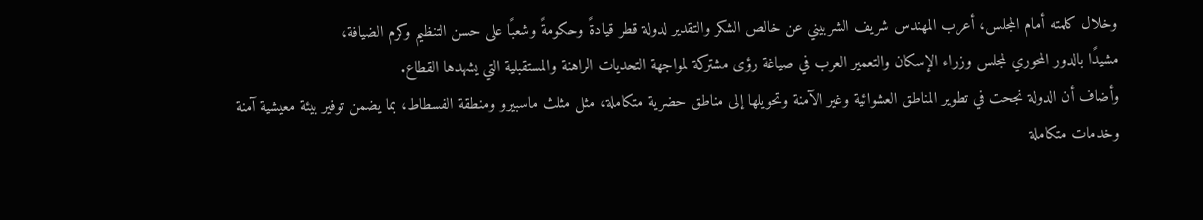وخلال كلمته أمام المجلس، أعرب المهندس شريف الشربيني عن خالص الشكر والتقدير لدولة قطر قيادةً وحكومةً وشعبًا على حسن التنظيم وكرم الضيافة،
مشيدًا بالدور المحوري لمجلس وزراء الإسكان والتعمير العرب في صياغة رؤى مشتركة لمواجهة التحديات الراهنة والمستقبلية التي يشهدها القطاع.
وأضاف أن الدولة نجحت في تطوير المناطق العشوائية وغير الآمنة وتحويلها إلى مناطق حضرية متكاملة، مثل مثلث ماسبيرو ومنطقة الفسطاط، بما يضمن توفير بيئة معيشية آمنة وخدمات متكاملة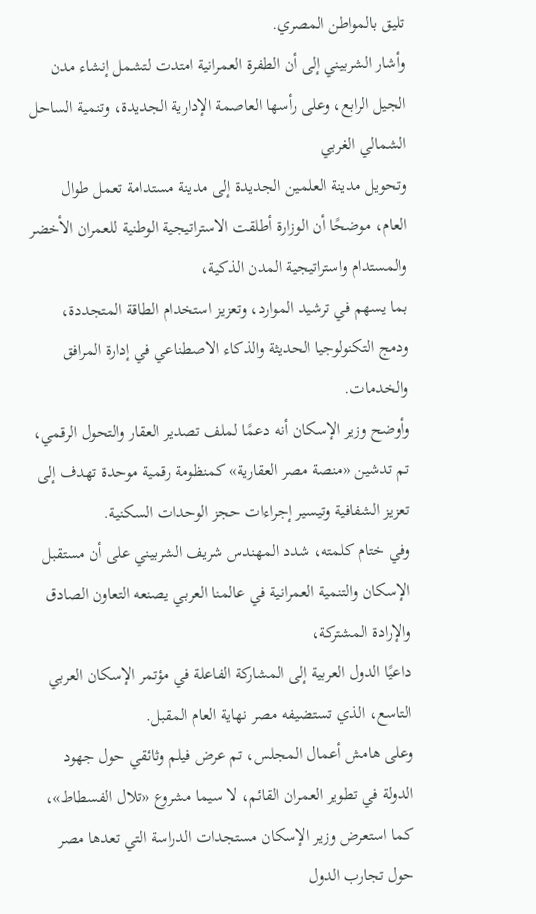تليق بالمواطن المصري.
وأشار الشربيني إلى أن الطفرة العمرانية امتدت لتشمل إنشاء مدن الجيل الرابع، وعلى رأسها العاصمة الإدارية الجديدة، وتنمية الساحل الشمالي الغربي
وتحويل مدينة العلمين الجديدة إلى مدينة مستدامة تعمل طوال العام، موضحًا أن الوزارة أطلقت الاستراتيجية الوطنية للعمران الأخضر والمستدام واستراتيجية المدن الذكية،
بما يسهم في ترشيد الموارد، وتعزيز استخدام الطاقة المتجددة، ودمج التكنولوجيا الحديثة والذكاء الاصطناعي في إدارة المرافق والخدمات.
وأوضح وزير الإسكان أنه دعمًا لملف تصدير العقار والتحول الرقمي، تم تدشين «منصة مصر العقارية» كمنظومة رقمية موحدة تهدف إلى تعزيز الشفافية وتيسير إجراءات حجز الوحدات السكنية.
وفي ختام كلمته، شدد المهندس شريف الشربيني على أن مستقبل الإسكان والتنمية العمرانية في عالمنا العربي يصنعه التعاون الصادق والإرادة المشتركة،
داعيًا الدول العربية إلى المشاركة الفاعلة في مؤتمر الإسكان العربي التاسع، الذي تستضيفه مصر نهاية العام المقبل.
وعلى هامش أعمال المجلس، تم عرض فيلم وثائقي حول جهود الدولة في تطوير العمران القائم، لا سيما مشروع «تلال الفسطاط»،
كما استعرض وزير الإسكان مستجدات الدراسة التي تعدها مصر حول تجارب الدول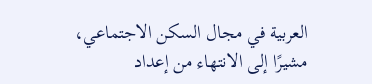العربية في مجال السكن الاجتماعي،
مشيرًا إلى الانتهاء من إعداد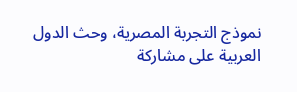نموذج التجربة المصرية، وحث الدول العربية على مشاركة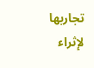تجاربها لإثراء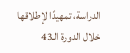الدراسة، تمهيدًا لإطلاقها خلال الدورة الـ43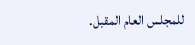للمجلس العام المقبل.